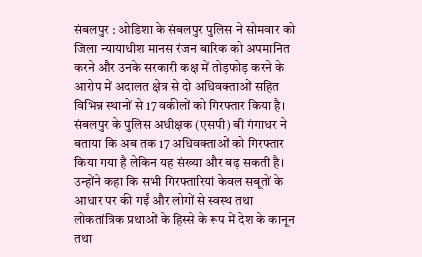संबलपुर : ओडिशा के संबलपुर पुलिस ने सोमवार को जिला न्यायाधीश मानस रंजन बारिक को अपमानित करने और उनके सरकारी कक्ष में तोड़फोड़ करने के आरोप में अदालत क्षेत्र से दो अधिवक्ताओं सहित विभिन्न स्थानों से 17 वकीलों को गिरफ्तार किया है। संबलपुर के पुलिस अधीक्षक (एसपी) बी गंगाधर ने बताया कि अब तक 17 अधिवक्ताओं को गिरफ्तार किया गया है लेकिन यह संख्या और बढ़ सकती है। उन्होंने कहा कि सभी गिरफ्तारियां केवल सबूतों के आधार पर की गईं और लोगों से स्वस्थ तथा लोकतांत्रिक प्रथाओं के हिस्से के रूप में देश के कानून तथा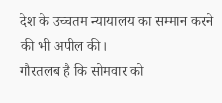देश के उच्चतम न्यायालय का सम्मान करने की भी अपील की।
गौरतलब है कि सोमवार को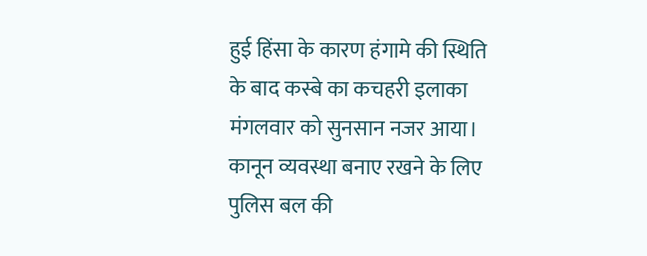हुई हिंसा के कारण हंगामे की स्थिति के बाद कस्बे का कचहरी इलाका मंगलवार को सुनसान नजर आया। कानून व्यवस्था बनाए रखने के लिए पुलिस बल की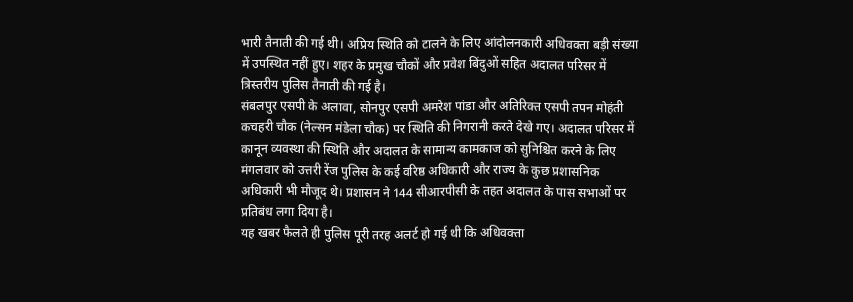भारी तैनाती की गई थी। अप्रिय स्थिति को टालने के लिए आंदोलनकारी अधिवक्ता बड़ी संख्या में उपस्थित नहीं हुए। शहर के प्रमुख चौकों और प्रवेश बिंदुओं सहित अदालत परिसर में त्रिस्तरीय पुलिस तैनाती की गई है।
संबलपुर एसपी के अलावा, सोनपुर एसपी अमरेश पांडा और अतिरिक्त एसपी तपन मोहंती कचहरी चौक (नेल्सन मंडेला चौक) पर स्थिति की निगरानी करते देखे गए। अदालत परिसर में कानून व्यवस्था की स्थिति और अदालत के सामान्य कामकाज को सुनिश्चित करने के लिए मंगलवार को उत्तरी रेंज पुलिस के कई वरिष्ठ अधिकारी और राज्य के कुछ प्रशासनिक अधिकारी भी मौजूद थे। प्रशासन ने 144 सीआरपीसी के तहत अदालत के पास सभाओं पर प्रतिबंध लगा दिया है।
यह खबर फैलते ही पुलिस पूरी तरह अलर्ट हो गई थी कि अधिवक्ता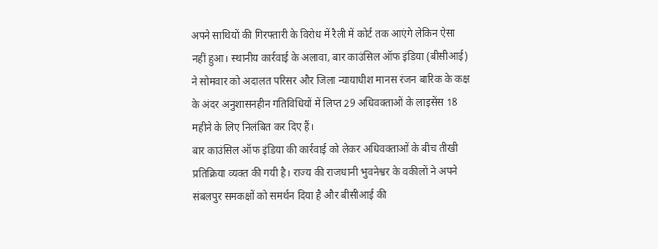अपने साथियों की गिरफ्तारी के विरोध में रैली में कोर्ट तक आएंगे लेकिन ऐसा नहीं हुआ। स्थानीय कार्रवाई के अलावा, बार काउंसिल ऑफ इंडिया (बीसीआई) ने सोमवार को अदालत परिसर और जिला न्यायाधीश मानस रंजन बारिक के कक्ष के अंदर अनुशासनहीन गतिविधियों में लिप्त 29 अधिवक्ताओं के लाइसेंस 18 महीने के लिए निलंबित कर दिए हैं।
बार काउंसिल ऑफ इंडिया की कार्रवाई को लेकर अधिवक्ताओं के बीच तीखी प्रतिक्रिया व्यक्त की गयी है। राज्य की राजधानी भुवनेश्वर के वकीलों ने अपने संबलपुर समकक्षों को समर्थन दिया है और बीसीआई की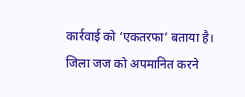कार्रवाई को ‘एकतरफा’ बताया है।
जिला जज को अपमानित करने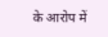के आरोप में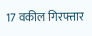17 वकील गिरफ्तार